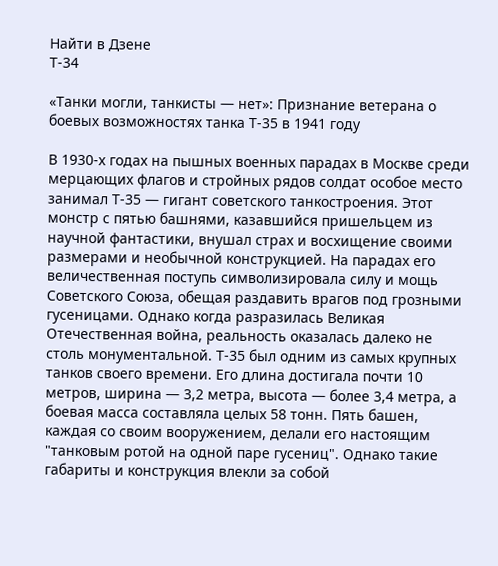Найти в Дзене
Т-34

«Танки могли, танкисты — нет»: Признание ветерана о боевых возможностях танка Т-35 в 1941 году

В 1930-х годах на пышных военных парадах в Москве среди мерцающих флагов и стройных рядов солдат особое место занимал Т-35 — гигант советского танкостроения. Этот монстр с пятью башнями, казавшийся пришельцем из научной фантастики, внушал страх и восхищение своими размерами и необычной конструкцией. На парадах его величественная поступь символизировала силу и мощь Советского Союза, обещая раздавить врагов под грозными гусеницами. Однако когда разразилась Великая Отечественная война, реальность оказалась далеко не столь монументальной. Т-35 был одним из самых крупных танков своего времени. Его длина достигала почти 10 метров, ширина — 3,2 метра, высота — более 3,4 метра, а боевая масса составляла целых 58 тонн. Пять башен, каждая со своим вооружением, делали его настоящим "танковым ротой на одной паре гусениц". Однако такие габариты и конструкция влекли за собой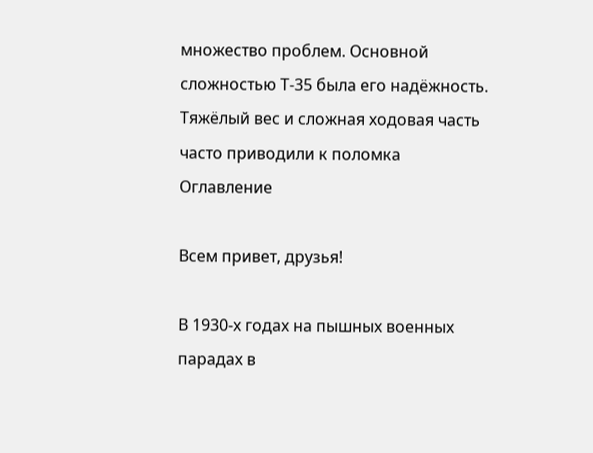множество проблем. Основной сложностью Т-35 была его надёжность. Тяжёлый вес и сложная ходовая часть часто приводили к поломка
Оглавление

Всем привет, друзья!

В 1930-х годах на пышных военных парадах в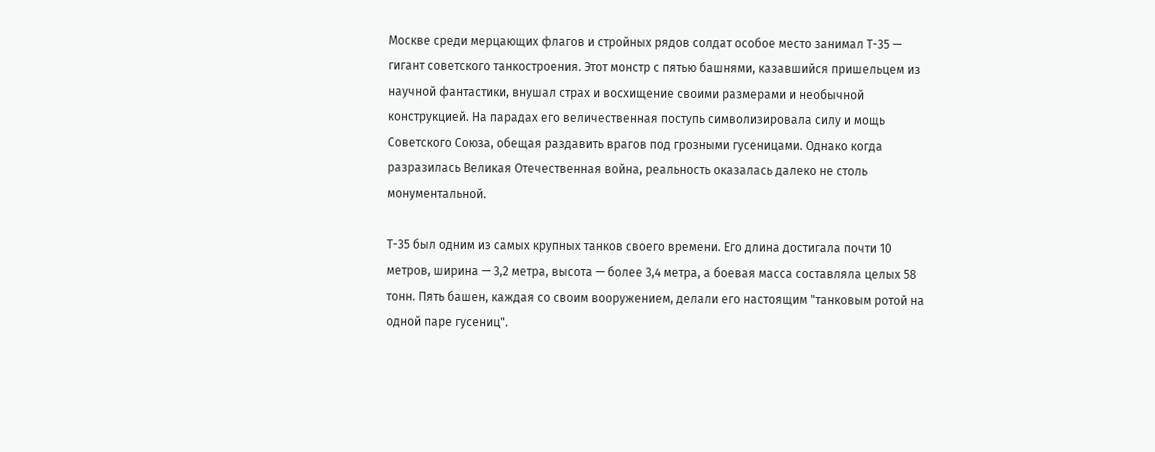Москве среди мерцающих флагов и стройных рядов солдат особое место занимал Т-35 — гигант советского танкостроения. Этот монстр с пятью башнями, казавшийся пришельцем из научной фантастики, внушал страх и восхищение своими размерами и необычной конструкцией. На парадах его величественная поступь символизировала силу и мощь Советского Союза, обещая раздавить врагов под грозными гусеницами. Однако когда разразилась Великая Отечественная война, реальность оказалась далеко не столь монументальной.

Т-35 был одним из самых крупных танков своего времени. Его длина достигала почти 10 метров, ширина — 3,2 метра, высота — более 3,4 метра, а боевая масса составляла целых 58 тонн. Пять башен, каждая со своим вооружением, делали его настоящим "танковым ротой на одной паре гусениц".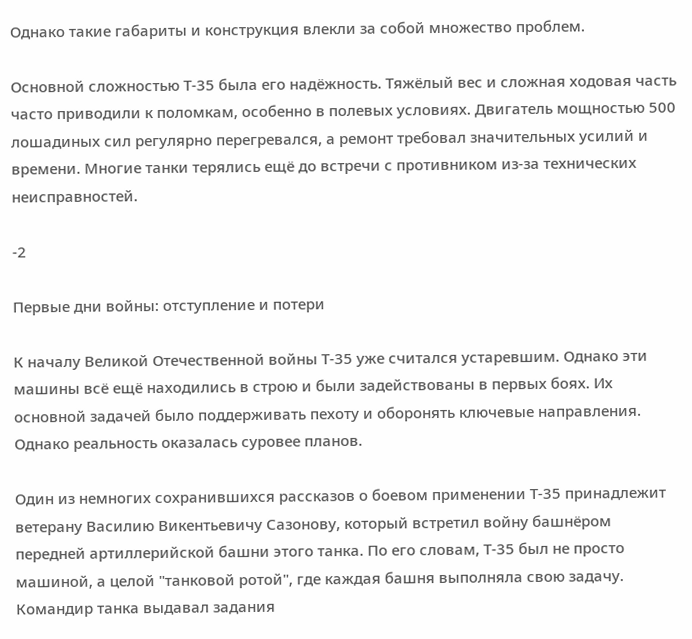Однако такие габариты и конструкция влекли за собой множество проблем.

Основной сложностью Т-35 была его надёжность. Тяжёлый вес и сложная ходовая часть часто приводили к поломкам, особенно в полевых условиях. Двигатель мощностью 500 лошадиных сил регулярно перегревался, а ремонт требовал значительных усилий и времени. Многие танки терялись ещё до встречи с противником из-за технических неисправностей.

-2

Первые дни войны: отступление и потери

К началу Великой Отечественной войны Т-35 уже считался устаревшим. Однако эти машины всё ещё находились в строю и были задействованы в первых боях. Их основной задачей было поддерживать пехоту и оборонять ключевые направления. Однако реальность оказалась суровее планов.

Один из немногих сохранившихся рассказов о боевом применении Т-35 принадлежит ветерану Василию Викентьевичу Сазонову, который встретил войну башнёром передней артиллерийской башни этого танка. По его словам, Т-35 был не просто машиной, а целой "танковой ротой", где каждая башня выполняла свою задачу. Командир танка выдавал задания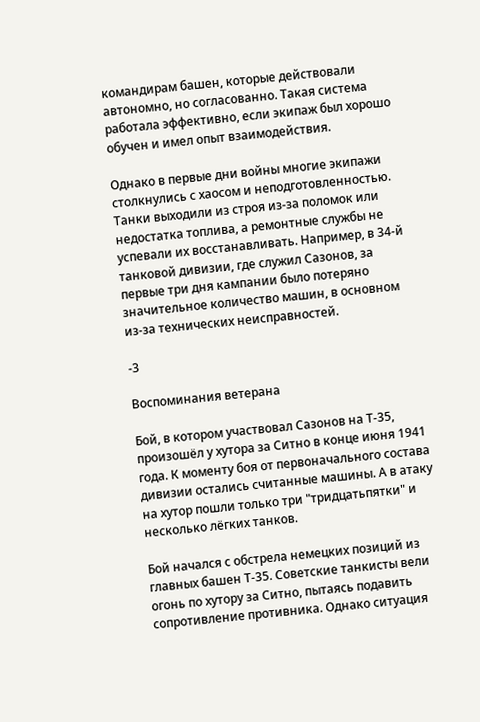командирам башен, которые действовали автономно, но согласованно. Такая система работала эффективно, если экипаж был хорошо обучен и имел опыт взаимодействия.

Однако в первые дни войны многие экипажи столкнулись с хаосом и неподготовленностью. Танки выходили из строя из-за поломок или недостатка топлива, а ремонтные службы не успевали их восстанавливать. Например, в 34-й танковой дивизии, где служил Сазонов, за первые три дня кампании было потеряно значительное количество машин, в основном из-за технических неисправностей.

-3

Воспоминания ветерана

Бой, в котором участвовал Сазонов на Т-35, произошёл у хутора за Ситно в конце июня 1941 года. К моменту боя от первоначального состава дивизии остались считанные машины. А в атаку на хутор пошли только три "тридцатьпятки" и несколько лёгких танков.

Бой начался с обстрела немецких позиций из главных башен Т-35. Советские танкисты вели огонь по хутору за Ситно, пытаясь подавить сопротивление противника. Однако ситуация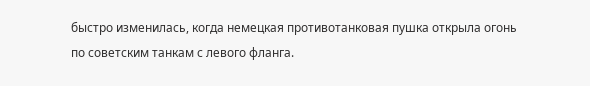быстро изменилась, когда немецкая противотанковая пушка открыла огонь по советским танкам с левого фланга.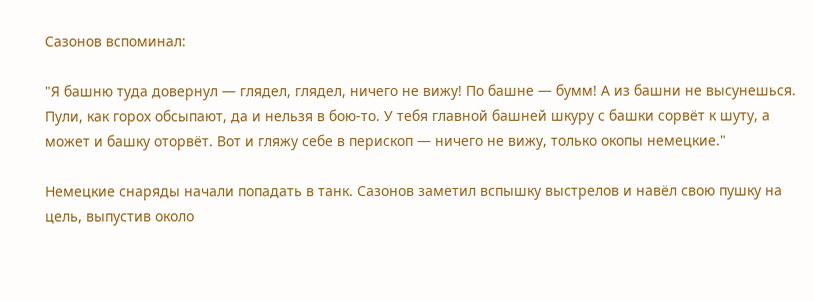Сазонов вспоминал:

"Я башню туда довернул — глядел, глядел, ничего не вижу! По башне — бумм! А из башни не высунешься. Пули, как горох обсыпают, да и нельзя в бою-то. У тебя главной башней шкуру с башки сорвёт к шуту, а может и башку оторвёт. Вот и гляжу себе в перископ — ничего не вижу, только окопы немецкие."

Немецкие снаряды начали попадать в танк. Сазонов заметил вспышку выстрелов и навёл свою пушку на цель, выпустив около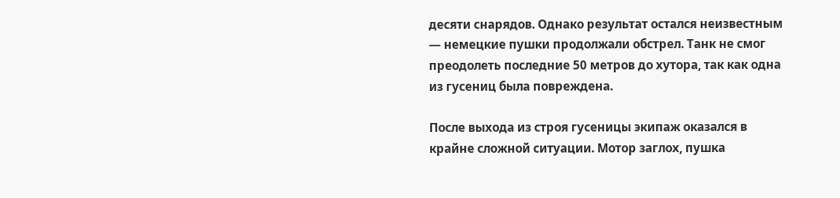десяти снарядов. Однако результат остался неизвестным — немецкие пушки продолжали обстрел. Танк не смог преодолеть последние 50 метров до хутора, так как одна из гусениц была повреждена.

После выхода из строя гусеницы экипаж оказался в крайне сложной ситуации. Мотор заглох, пушка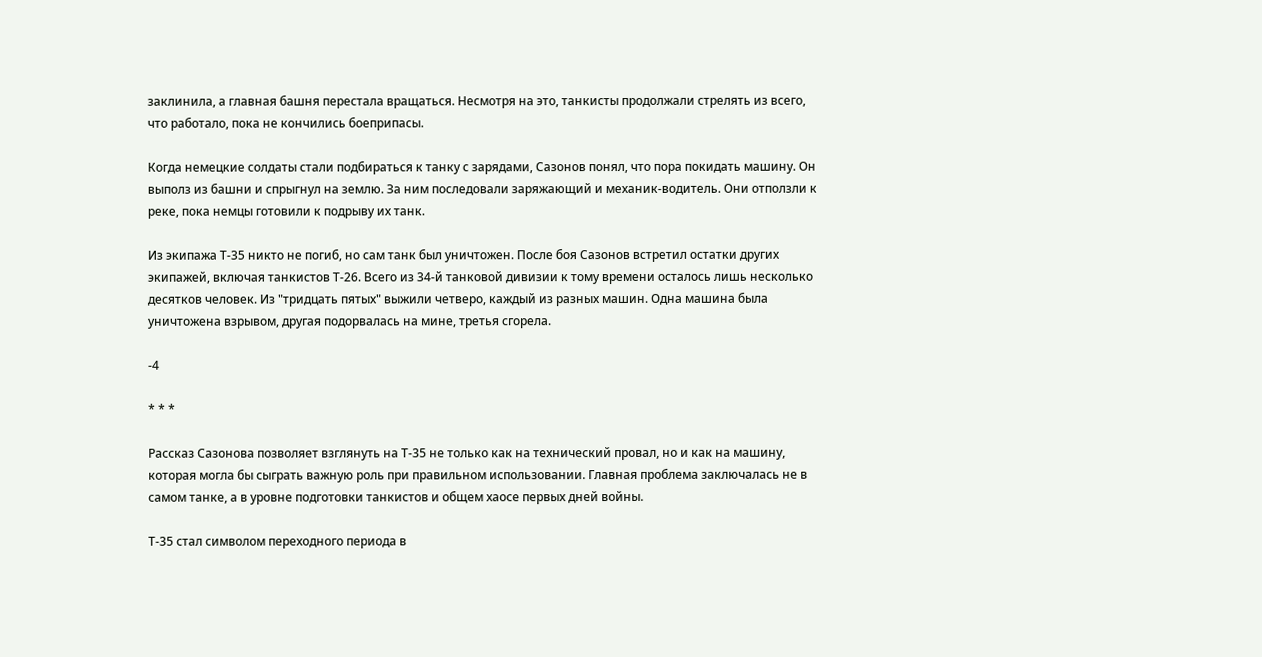заклинила, а главная башня перестала вращаться. Несмотря на это, танкисты продолжали стрелять из всего, что работало, пока не кончились боеприпасы.

Когда немецкие солдаты стали подбираться к танку с зарядами, Сазонов понял, что пора покидать машину. Он выполз из башни и спрыгнул на землю. За ним последовали заряжающий и механик-водитель. Они отползли к реке, пока немцы готовили к подрыву их танк.

Из экипажа Т-35 никто не погиб, но сам танк был уничтожен. После боя Сазонов встретил остатки других экипажей, включая танкистов Т-26. Всего из 34-й танковой дивизии к тому времени осталось лишь несколько десятков человек. Из "тридцать пятых" выжили четверо, каждый из разных машин. Одна машина была уничтожена взрывом, другая подорвалась на мине, третья сгорела.

-4

* * *

Рассказ Сазонова позволяет взглянуть на Т-35 не только как на технический провал, но и как на машину, которая могла бы сыграть важную роль при правильном использовании. Главная проблема заключалась не в самом танке, а в уровне подготовки танкистов и общем хаосе первых дней войны.

Т-35 стал символом переходного периода в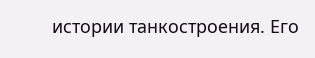истории танкостроения. Его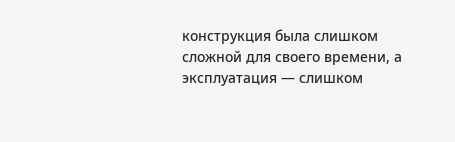конструкция была слишком сложной для своего времени, а эксплуатация — слишком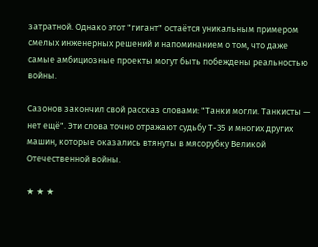затратной. Однако этот "гигант" остаётся уникальным примером смелых инженерных решений и напоминанием о том, что даже самые амбициозные проекты могут быть побеждены реальностью войны.

Сазонов закончил свой рассказ словами: "Танки могли. Танкисты — нет ещё". Эти слова точно отражают судьбу Т-35 и многих других машин, которые оказались втянуты в мясорубку Великой Отечественной войны.

★ ★ ★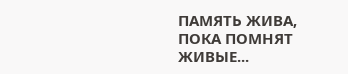ПАМЯТЬ ЖИВА, ПОКА ПОМНЯТ ЖИВЫЕ...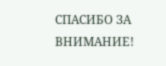СПАСИБО ЗА ВНИМАНИЕ!